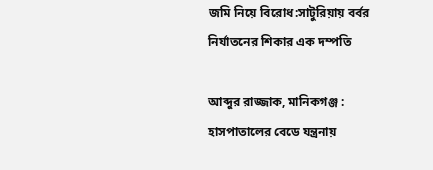জমি নিয়ে বিরোধ:সাটুরিয়ায় বর্বর নির্যাতনের শিকার এক দম্পতি

আব্দুর রাজ্জাক, মানিকগঞ্জ : হাসপাতালের বেডে যন্ত্রনায়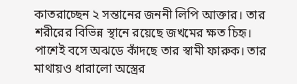কাতরাচ্ছেন ২ সন্তানের জননী লিপি আক্তার। তার শরীরের বিভিন্ন স্থানে রয়েছে জখমের ক্ষত চিহৃ। পাশেই বসে অঝডে কাঁদছে তার স্বামী ফারুক। তার মাথায়ও ধারালো অস্ত্রের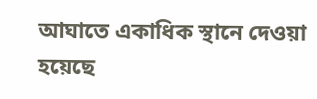আঘাতে একাধিক স্থানে দেওয়া হয়েছে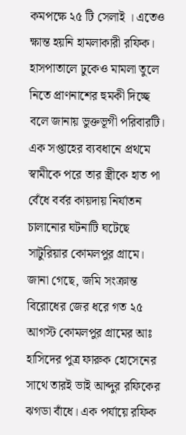কমপক্ষে ২৫ টি সেলাই । এতেও ক্ষান্ত হয়নি হামলাকারী রফিক। হাসপাতালে ঢুকেও মামলা তুলে নিতে প্রাণনাশের হুমকী দিচ্ছে বলে জানায় ভুক্তভূগী পরিবারটি। এক সপ্তাহের ব্যবধানে প্রথমে স্বামীকে পরে তার স্ত্রীকে হাত পা বেঁধে বর্বর কায়দায় নির্যাতন চালানোর ঘটনাটি ঘটেছে সাটুরিয়ার কোমলপুর গ্রামে।
জানা গেছে, জমি সংক্রান্ত বিরোধের জের ধরে গত ২৫ আগস্ট কোমলপুর গ্রামের আঃ হাসিদের পুত্র ফারুক হোসেনের সাথে তারই ভাই আব্দুর রফিকের ঝগডা বাঁধে। এক পর্যায়ে রফিক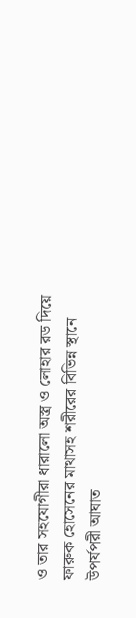ও তার সহযোগীরা ধারালো অস্ত্র ও লোহার রড দিয়ে ফারুক হোসেনের মাথাসহ শরীরের বিভিন্ন স্থানে উপর্যপরী আঘাত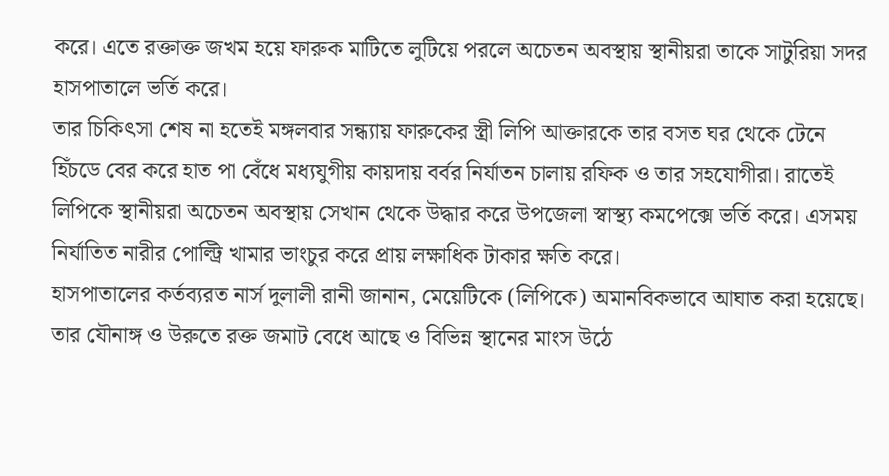করে। এতে রক্তাক্ত জখম হয়ে ফারুক মাটিতে লুটিয়ে পরলে অচেতন অবস্থায় স্থানীয়রা তাকে সাটুরিয়া সদর হাসপাতালে ভর্তি করে।
তার চিকিৎসা শেষ না হতেই মঙ্গলবার সন্ধ্যায় ফারুকের স্ত্রী লিপি আক্তারকে তার বসত ঘর থেকে টেনে হিঁচডে বের করে হাত পা বেঁধে মধ্যযুগীয় কায়দায় বর্বর নির্যাতন চালায় রফিক ও তার সহযোগীরা। রাতেই লিপিকে স্থানীয়রা অচেতন অবস্থায় সেখান থেকে উদ্ধার করে উপজেলা স্বাস্থ্য কমপেক্সে ভর্তি করে। এসময় নির্যাতিত নারীর পোল্ট্রি খামার ভাংচুর করে প্রায় লক্ষাধিক টাকার ক্ষতি করে।
হাসপাতালের কর্তব্যরত নার্স দুলালী রানী জানান, মেয়েটিকে (লিপিকে) অমানবিকভাবে আঘাত করা হয়েছে। তার যৌনাঙ্গ ও উরুতে রক্ত জমাট বেধে আছে ও বিভিন্ন স্থানের মাংস উঠে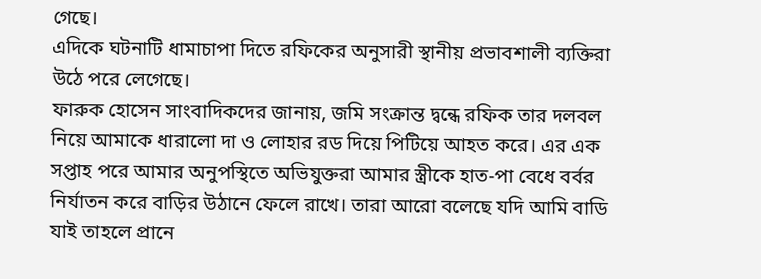গেছে।
এদিকে ঘটনাটি ধামাচাপা দিতে রফিকের অনুসারী স্থানীয় প্রভাবশালী ব্যক্তিরা উঠে পরে লেগেছে।
ফারুক হোসেন সাংবাদিকদের জানায়, জমি সংক্রান্ত দ্বন্ধে রফিক তার দলবল নিয়ে আমাকে ধারালো দা ও লোহার রড দিয়ে পিটিয়ে আহত করে। এর এক সপ্তাহ পরে আমার অনুপস্থিতে অভিযুক্তরা আমার স্ত্রীকে হাত-পা বেধে বর্বর নির্যাতন করে বাড়ির উঠানে ফেলে রাখে। তারা আরো বলেছে যদি আমি বাডি যাই তাহলে প্রানে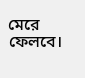মেরে ফেলবে।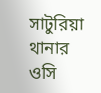সাটুরিয়া থানার ওসি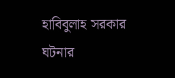হাবিবুলাহ সরকার ঘটনার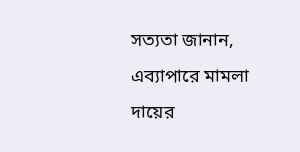সত্যতা জানান, এব্যাপারে মামলা দায়ের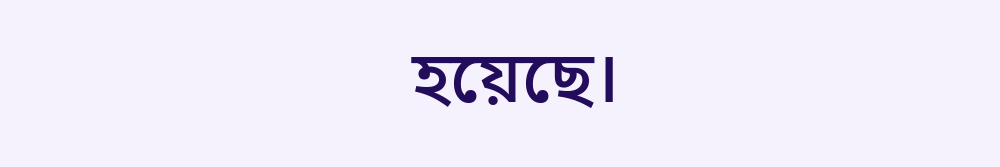হয়েছে।